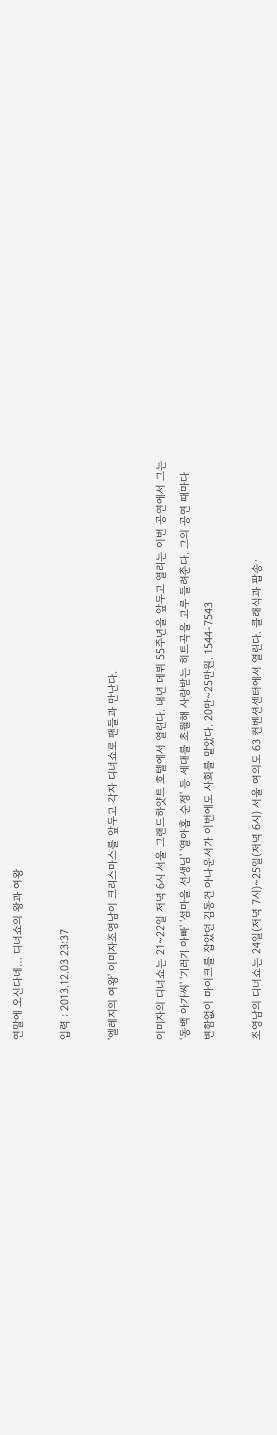연말에 오신다네… 디너쇼의 왕과 여왕

입력 : 2013.12.03 23:37

'엘레지의 여왕' 이미자조영남이 크리스마스를 앞두고 각자 디너쇼로 팬들과 만난다.

이미자의 디너쇼는 21~22일 저녁 6시 서울 그랜드하얏트 호텔에서 열린다. 내년 데뷔 55주년을 앞두고 열리는 이번 공연에서 그는 '동백 아가씨' '기러기 아빠' '섬마을 선생님' '열아홉 순정' 등 세대를 초월해 사랑받는 히트곡을 고루 들려준다. 그의 공연 때마다 변함없이 마이크를 잡았던 김동건 아나운서가 이번에도 사회를 맡았다. 20만~25만원. 1544-7543

조영남의 디너쇼는 24일(저녁 7시)~25일(저녁 6시) 서울 여의도 63 컨벤션센터에서 열린다. 클래식과 팝송·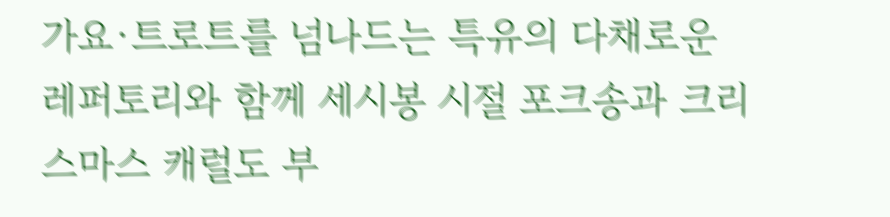가요·트로트를 넘나드는 특유의 다채로운 레퍼토리와 함께 세시봉 시절 포크송과 크리스마스 캐럴도 부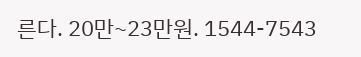른다. 20만~23만원. 1544-7543